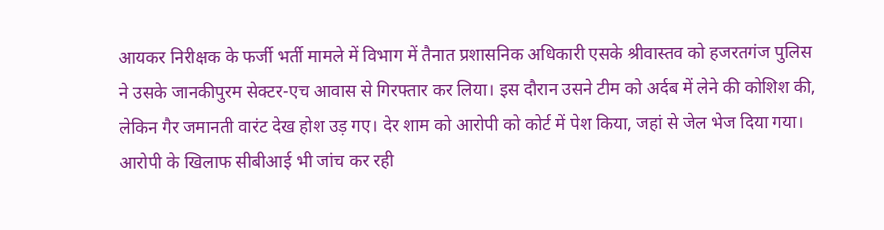आयकर निरीक्षक के फर्जी भर्ती मामले में विभाग में तैनात प्रशासनिक अधिकारी एसके श्रीवास्तव को हजरतगंज पुलिस ने उसके जानकीपुरम सेक्टर-एच आवास से गिरफ्तार कर लिया। इस दौरान उसने टीम को अर्दब में लेने की कोशिश की, लेकिन गैर जमानती वारंट देख होश उड़ गए। देर शाम को आरोपी को कोर्ट में पेश किया, जहां से जेल भेज दिया गया। आरोपी के खिलाफ सीबीआई भी जांच कर रही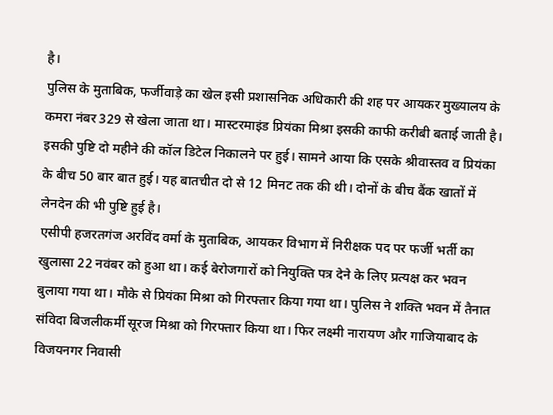है।
पुलिस के मुताबिक, फर्जीवाड़े का खेल इसी प्रशासनिक अधिकारी की शह पर आयकर मुख्यालय के कमरा नंबर 329 से खेला जाता था। मास्टरमाइंड प्रियंका मिश्रा इसकी काफी करीबी बताई जाती है। इसकी पुष्टि दो महीने की कॉल डिटेल निकालने पर हुई। सामने आया कि एसके श्रीवास्तव व प्रियंका के बीच 50 बार बात हुई। यह बातचीत दो से 12 मिनट तक की थी। दोनों के बीच बैंक खातों में लेनदेन की भी पुष्टि हुई है।
एसीपी हजरतगंज अरविंद वर्मा के मुताबिक, आयकर विभाग में निरीक्षक पद पर फर्जी भर्ती का खुलासा 22 नवंबर को हुआ था। कई बेरोजगारों को नियुक्ति पत्र देने के लिए प्रत्यक्ष कर भवन बुलाया गया था। मौके से प्रियंका मिश्रा को गिरफ्तार किया गया था। पुलिस ने शक्ति भवन में तैनात संविदा बिजलीकर्मी सूरज मिश्रा को गिरफ्तार किया था। फिर लक्ष्मी नारायण और गाजियाबाद के विजयनगर निवासी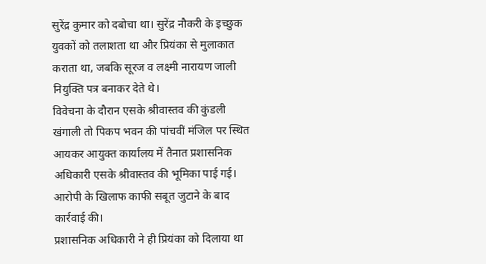सुरेंद्र कुमार को दबोचा था। सुरेंद्र नौकरी के इच्छुक युवकों को तलाशता था और प्रियंका से मुलाकात कराता था, जबकि सूरज व लक्ष्मी नारायण जाली नियुक्ति पत्र बनाकर देते थे।
विवेचना के दौरान एसके श्रीवास्तव की कुंडली खंगाली तो पिकप भवन की पांचवीं मंजिल पर स्थित आयकर आयुक्त कार्यालय में तैनात प्रशासनिक अधिकारी एसके श्रीवास्तव की भूमिका पाई गई। आरोपी के खिलाफ काफी सबूत जुटाने के बाद कार्रवाई की।
प्रशासनिक अधिकारी ने ही प्रियंका को दिलाया था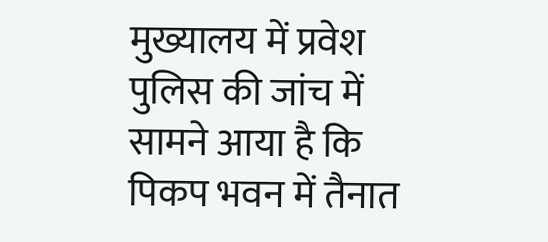मुख्यालय में प्रवेश
पुलिस की जांच में सामने आया है कि पिकप भवन में तैनात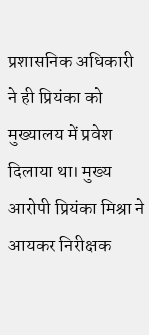प्रशासनिक अधिकारी ने ही प्रियंका को मुख्यालय में प्रवेश दिलाया था। मुख्य आरोपी प्रियंका मिश्रा ने आयकर निरीक्षक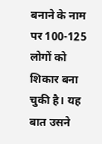बनाने के नाम पर 100-125 लोगों को शिकार बना चुकी है। यह बात उसने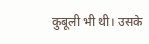कुबूली भी थी। उसके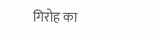गिरोह का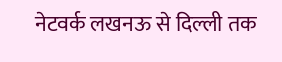नेटवर्क लखनऊ से दिल्ली तक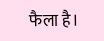फैला है।